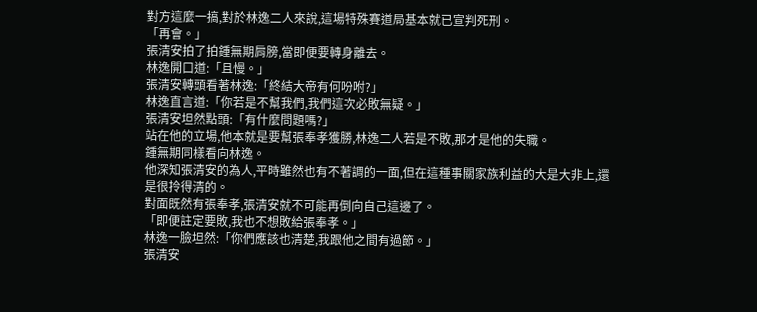對方這麼一搞,對於林逸二人來說,這場特殊賽道局基本就已宣判死刑。
「再會。」
張清安拍了拍鍾無期肩膀,當即便要轉身離去。
林逸開口道:「且慢。」
張清安轉頭看著林逸:「終結大帝有何吩咐?」
林逸直言道:「你若是不幫我們,我們這次必敗無疑。」
張清安坦然點頭:「有什麼問題嗎?」
站在他的立場,他本就是要幫張奉孝獲勝,林逸二人若是不敗,那才是他的失職。
鍾無期同樣看向林逸。
他深知張清安的為人,平時雖然也有不著調的一面,但在這種事關家族利益的大是大非上,還是很拎得清的。
對面既然有張奉孝,張清安就不可能再倒向自己這邊了。
「即便註定要敗,我也不想敗給張奉孝。」
林逸一臉坦然:「你們應該也清楚,我跟他之間有過節。」
張清安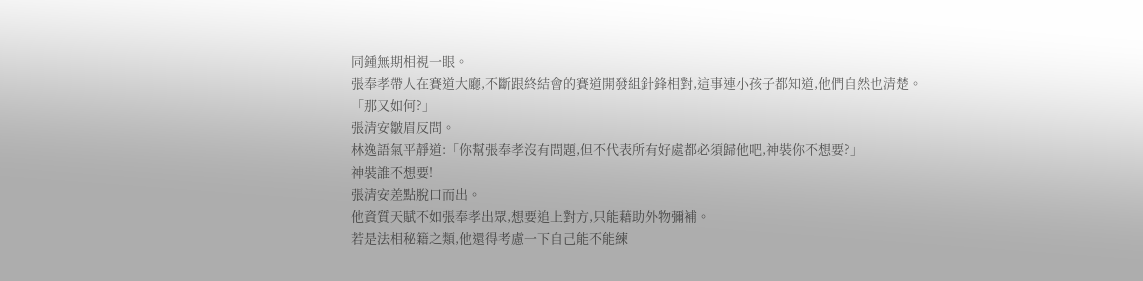同鍾無期相視一眼。
張奉孝帶人在賽道大廳,不斷跟終結會的賽道開發組針鋒相對,這事連小孩子都知道,他們自然也清楚。
「那又如何?」
張清安皺眉反問。
林逸語氣平靜道:「你幫張奉孝沒有問題,但不代表所有好處都必須歸他吧,神裝你不想要?」
神裝誰不想要!
張清安差點脫口而出。
他資質天賦不如張奉孝出眾,想要追上對方,只能藉助外物彌補。
若是法相秘籍之類,他還得考慮一下自己能不能練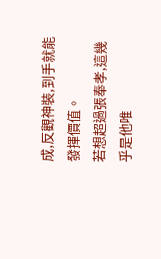成,反觀神裝,到手就能發揮價值。
若想超過張奉孝,這幾乎是他唯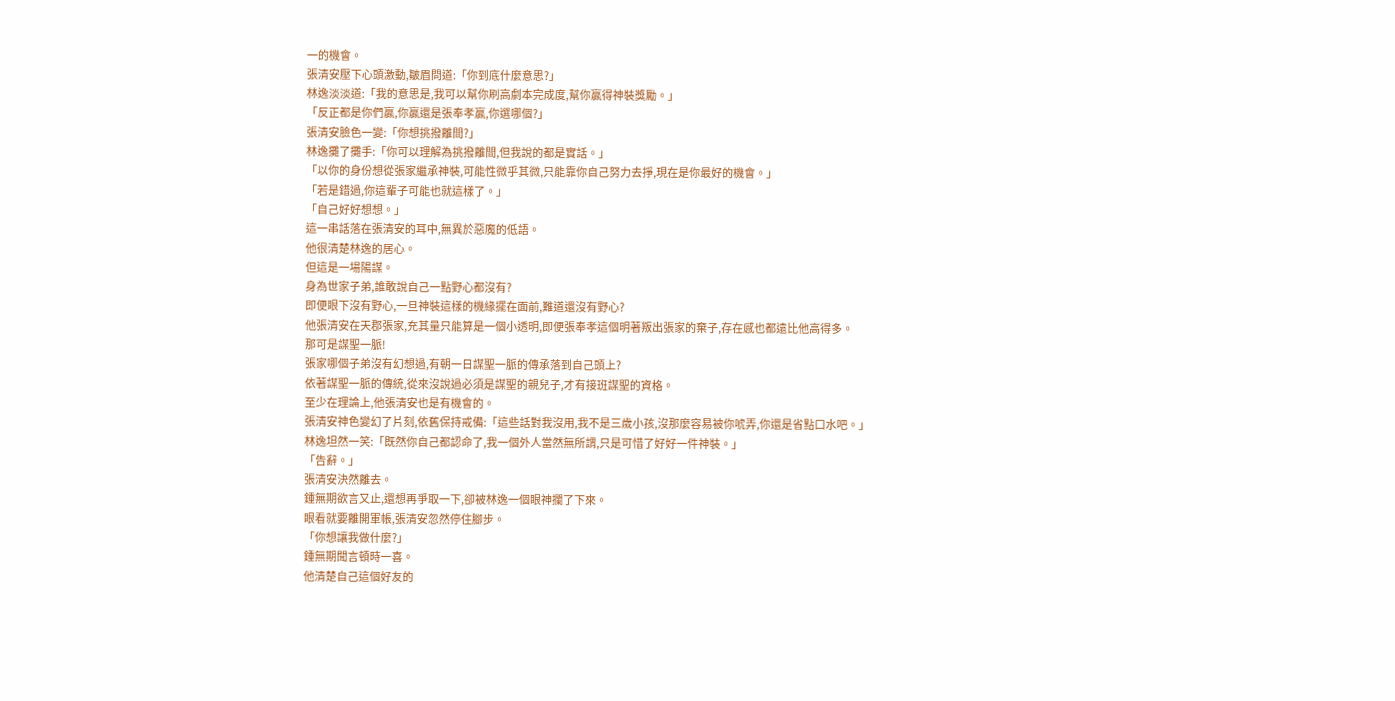一的機會。
張清安壓下心頭激動,皺眉問道:「你到底什麼意思?」
林逸淡淡道:「我的意思是,我可以幫你刷高劇本完成度,幫你贏得神裝獎勵。」
「反正都是你們贏,你贏還是張奉孝贏,你選哪個?」
張清安臉色一變:「你想挑撥離間?」
林逸攤了攤手:「你可以理解為挑撥離間,但我說的都是實話。」
「以你的身份想從張家繼承神裝,可能性微乎其微,只能靠你自己努力去掙,現在是你最好的機會。」
「若是錯過,你這輩子可能也就這樣了。」
「自己好好想想。」
這一串話落在張清安的耳中,無異於惡魔的低語。
他很清楚林逸的居心。
但這是一場陽謀。
身為世家子弟,誰敢說自己一點野心都沒有?
即便眼下沒有野心,一旦神裝這樣的機緣擺在面前,難道還沒有野心?
他張清安在天郡張家,充其量只能算是一個小透明,即便張奉孝這個明著叛出張家的棄子,存在感也都遠比他高得多。
那可是謀聖一脈!
張家哪個子弟沒有幻想過,有朝一日謀聖一脈的傳承落到自己頭上?
依著謀聖一脈的傳統,從來沒說過必須是謀聖的親兒子,才有接班謀聖的資格。
至少在理論上,他張清安也是有機會的。
張清安神色變幻了片刻,依舊保持戒備:「這些話對我沒用,我不是三歲小孩,沒那麼容易被你唬弄,你還是省點口水吧。」
林逸坦然一笑:「既然你自己都認命了,我一個外人當然無所謂,只是可惜了好好一件神裝。」
「告辭。」
張清安決然離去。
鍾無期欲言又止,還想再爭取一下,卻被林逸一個眼神攔了下來。
眼看就要離開軍帳,張清安忽然停住腳步。
「你想讓我做什麼?」
鍾無期聞言頓時一喜。
他清楚自己這個好友的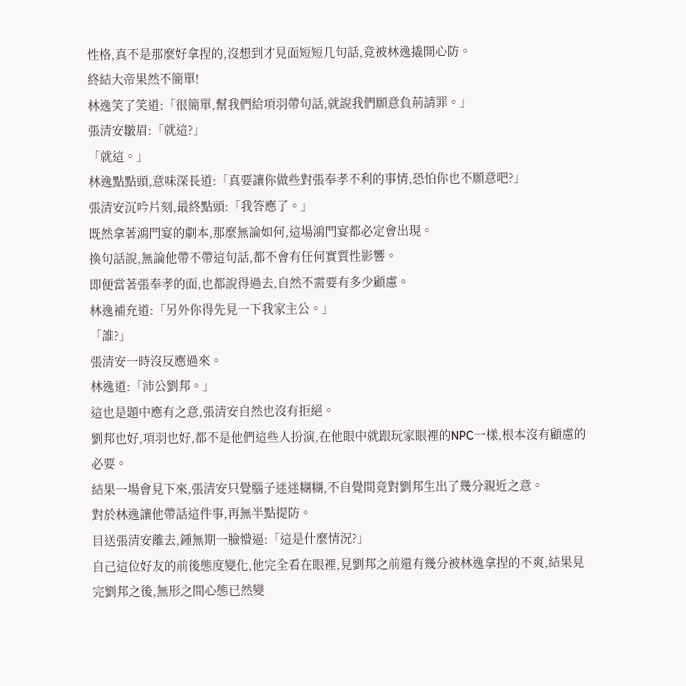性格,真不是那麼好拿捏的,沒想到才見面短短几句話,竟被林逸撬開心防。
終結大帝果然不簡單!
林逸笑了笑道:「很簡單,幫我們給項羽帶句話,就說我們願意負荊請罪。」
張清安皺眉:「就這?」
「就這。」
林逸點點頭,意味深長道:「真要讓你做些對張奉孝不利的事情,恐怕你也不願意吧?」
張清安沉吟片刻,最終點頭:「我答應了。」
既然拿著鴻門宴的劇本,那麼無論如何,這場鴻門宴都必定會出現。
換句話說,無論他帶不帶這句話,都不會有任何實質性影響。
即便當著張奉孝的面,也都說得過去,自然不需要有多少顧慮。
林逸補充道:「另外你得先見一下我家主公。」
「誰?」
張清安一時沒反應過來。
林逸道:「沛公劉邦。」
這也是題中應有之意,張清安自然也沒有拒絕。
劉邦也好,項羽也好,都不是他們這些人扮演,在他眼中就跟玩家眼裡的NPC一樣,根本沒有顧慮的必要。
結果一場會見下來,張清安只覺腦子迷迷糊糊,不自覺間竟對劉邦生出了幾分親近之意。
對於林逸讓他帶話這件事,再無半點提防。
目送張清安離去,鍾無期一臉懵逼:「這是什麼情況?」
自己這位好友的前後態度變化,他完全看在眼裡,見劉邦之前還有幾分被林逸拿捏的不爽,結果見完劉邦之後,無形之間心態已然變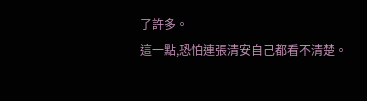了許多。
這一點,恐怕連張清安自己都看不清楚。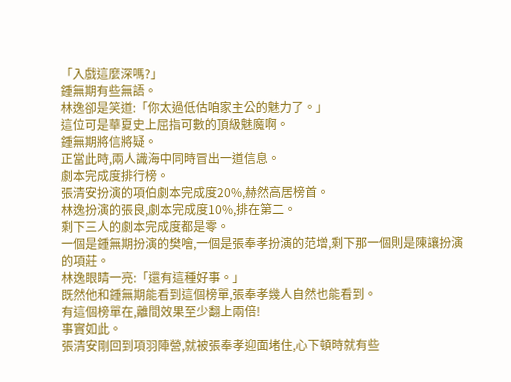「入戲這麼深嗎?」
鍾無期有些無語。
林逸卻是笑道:「你太過低估咱家主公的魅力了。」
這位可是華夏史上屈指可數的頂級魅魔啊。
鍾無期將信將疑。
正當此時,兩人識海中同時冒出一道信息。
劇本完成度排行榜。
張清安扮演的項伯劇本完成度20%,赫然高居榜首。
林逸扮演的張良,劇本完成度10%,排在第二。
剩下三人的劇本完成度都是零。
一個是鍾無期扮演的樊噲,一個是張奉孝扮演的范增,剩下那一個則是陳讓扮演的項莊。
林逸眼睛一亮:「還有這種好事。」
既然他和鍾無期能看到這個榜單,張奉孝幾人自然也能看到。
有這個榜單在,離間效果至少翻上兩倍!
事實如此。
張清安剛回到項羽陣營,就被張奉孝迎面堵住,心下頓時就有些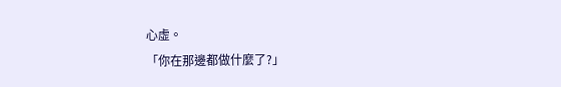心虛。
「你在那邊都做什麼了?」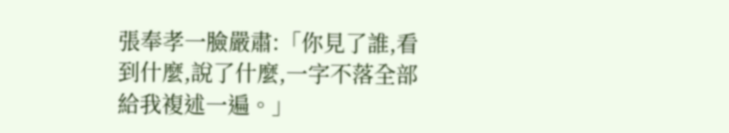張奉孝一臉嚴肅:「你見了誰,看到什麼,說了什麼,一字不落全部給我複述一遍。」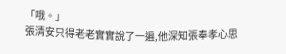「哦。」
張清安只得老老實實說了一遍,他深知張奉孝心思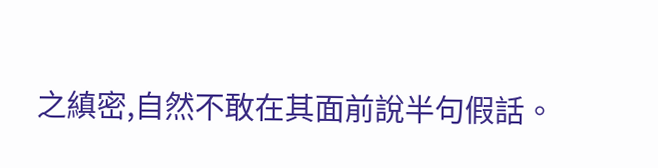之縝密,自然不敢在其面前說半句假話。